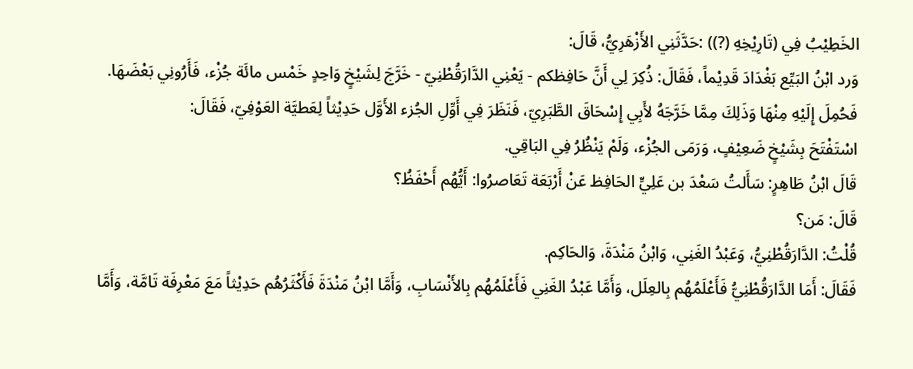الخَطِيْبُ فِي (تَارِيْخِهِ (?)) :حَدَّثَنِي الأَزْهَرِيُّ، قَالَ:
وَرد ابْنُ البَيِّع بَغْدَادَ قَدِيْماً، فَقَالَ: ذُكِرَ لِي أَنَّ حَافِظكم - يَعْنِي الدَّارَقُطْنِيّ - خَرَّجَ لِشَيْخٍ وَاحِدٍ خَمْس مائَة جُزْء، فَأَرُونِي بَعْضَهَا.
فَحُمِلَ إِلَيْهِ مِنْهَا وَذَلِكَ مِمَّا خَرَّجَهُ لأَبِي إِسْحَاقَ الطَّبَرِيّ، فَنَظَرَ فِي أَوِّلِ الجُزء الأَوَّل حَدِيْثاً لِعَطيَّة العَوْفِيّ، فَقَالَ:
اسْتَفْتَحَ بِشَيْخٍ ضَعِيْفٍ، وَرَمَى الجُزْء، وَلَمْ يَنْظُرُ فِي البَاقِي.
قَالَ ابْنُ طَاهِرٍ: سَأَلتُ سَعْدَ بن عَلِيٍّ الحَافِظ عَنْ أَرْبَعَة تَعَاصرُوا: أَيُّهُم أَحْفَظُ؟
قَالَ: مَن؟
قُلْتُ: الدَّارَقُطْنِيُّ، وَعَبْدُ الغَنِي، وَابْنُ مَنْدَةَ، وَالحَاكِم.
فَقَالَ: أَمَا الدَّارَقُطْنِيُّ فَأَعْلَمُهُم بِالعِلَل، وَأَمَّا عَبْدُ الغَنِي فَأَعْلَمُهُم بِالأَنْسَابِ، وَأَمَّا ابْنُ مَنْدَةَ فَأَكْثَرُهُم حَدِيْثاً مَعَ مَعْرِفَة تَامَّة، وَأَمَّا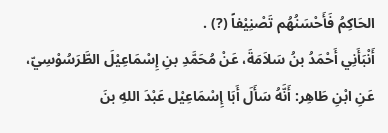الحَاكِمُ فَأَحْسَنُهُم تَصْنِيْفاً (?) .
أَنْبَأَنِي أَحْمَدُ بنُ سَلاَمَةَ، عَنْ مُحَمَّدِ بنِ إِسْمَاعِيْلَ الطَّرَسُوْسِيّ، عَنِ ابْنِ طَاهِر: أَنَّهُ سَأَلَ أَبَا إِسْمَاعِيْل عَبْدَ اللهِ بنَ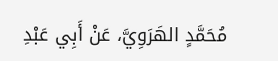مُحَمَّدٍ الهَرَوِيَّ، عَنْ أَبِي عَبْدِ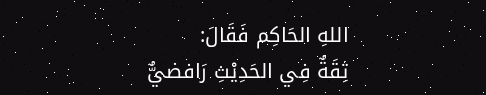اللهِ الحَاكِم فَقَالَ:
ثِقَةٌ فِي الحَدِيْثِ رَافضيٌّ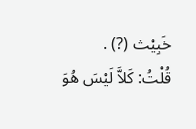خَبِيْث (?) .
قُلْتُ: كَلاَّ لَيْسَ هُوَ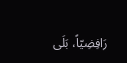رَافِضِيّاً، بَلَى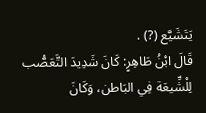يَتَشَيَّع (?) .
قَالَ ابْنُ طَاهِرٍ: كَانَ شَدِيدَ التَّعَصُّب لِلْشِّيعَة فِي البَاطن، وَكَانَ